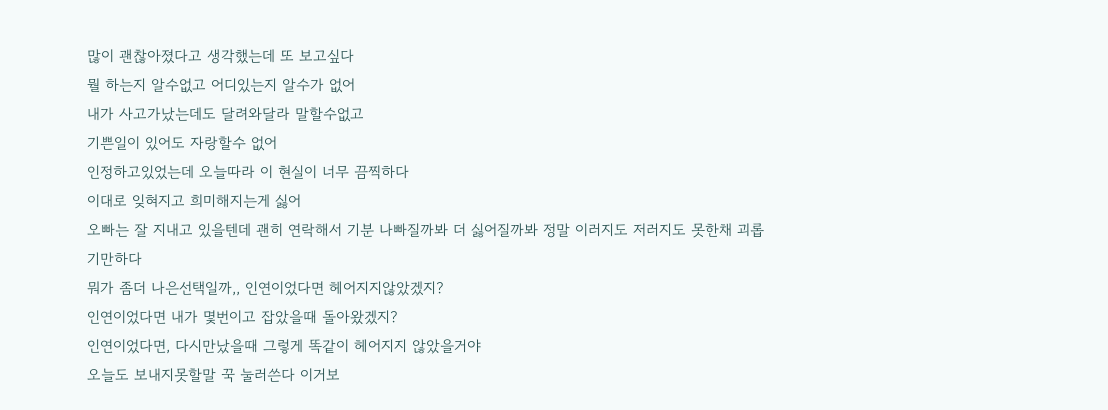많이 괜찮아졌다고 생각했는데 또 보고싶다
뭘 하는지 알수없고 어디있는지 알수가 없어
내가 사고가났는데도 달려와달라 말할수없고
기쁜일이 있어도 자랑할수 없어
인정하고있었는데 오늘따라 이 현실이 너무 끔찍하다
이대로 잊혀지고 희미해지는게 싫어
오빠는 잘 지내고 있을텐데 괜히 연락해서 기분 나빠질까봐 더 싫어질까봐 정말 이러지도 저러지도 못한채 괴롭기만하다
뭐가 좀더 나은선택일까,, 인연이었다면 헤어지지않았겠지?
인연이었다면 내가 몇번이고 잡았을때 돌아왔겠지?
인연이었다면, 다시만났을때 그렇게 똑같이 헤어지지 않았을거야
오늘도 보내지못할말 꾹 눌러쓴다 이거보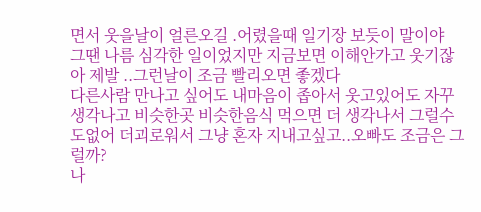면서 웃을날이 얼른오길 .어렸을때 일기장 보듯이 말이야
그땐 나름 심각한 일이었지만 지금보면 이해안가고 웃기잖아 제발 ..그런날이 조금 빨리오면 좋겠다
다른사람 만나고 싶어도 내마음이 좁아서 웃고있어도 자꾸 생각나고 비슷한곳 비슷한음식 먹으면 더 생각나서 그럴수도없어 더괴로워서 그냥 혼자 지내고싶고..오빠도 조금은 그럴까?
나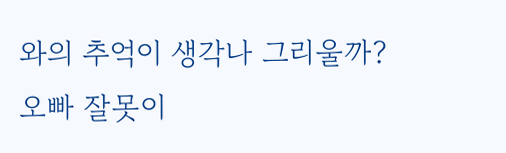와의 추억이 생각나 그리울까?
오빠 잘못이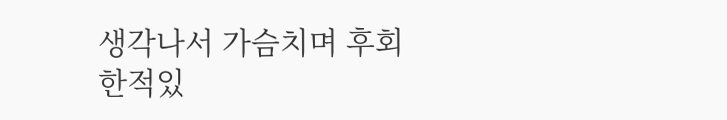생각나서 가슴치며 후회한적있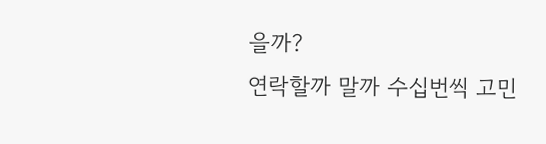을까?
연락할까 말까 수십번씩 고민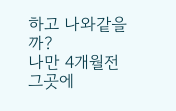하고 나와같을까?
나만 4개월전 그곳에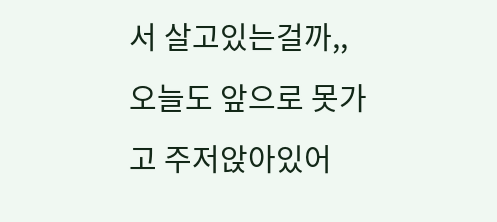서 살고있는걸까,,
오늘도 앞으로 못가고 주저앉아있어